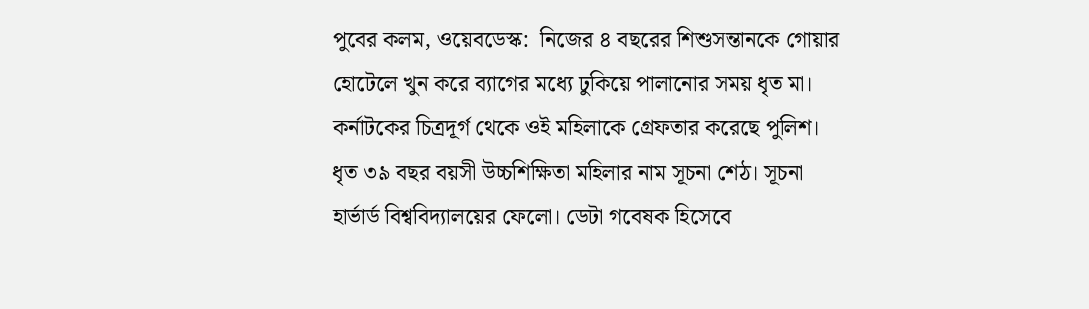পুবের কলম, ওয়েবডেস্ক:  নিজের ৪ বছরের শিশুসন্তানকে গোয়ার হোটেলে খুন করে ব্যাগের মধ্যে ঢুকিয়ে পালানোর সময় ধৃত মা। কর্নাটকের চিত্রদূর্গ থেকে ওই মহিলাকে গ্রেফতার করেছে পুলিশ। ধৃত ৩৯ বছর বয়সী উচ্চশিক্ষিতা মহিলার নাম সূচনা শেঠ। সূচনা হার্ভার্ড বিশ্ববিদ্যালয়ের ফেলো। ডেটা গবেষক হিসেবে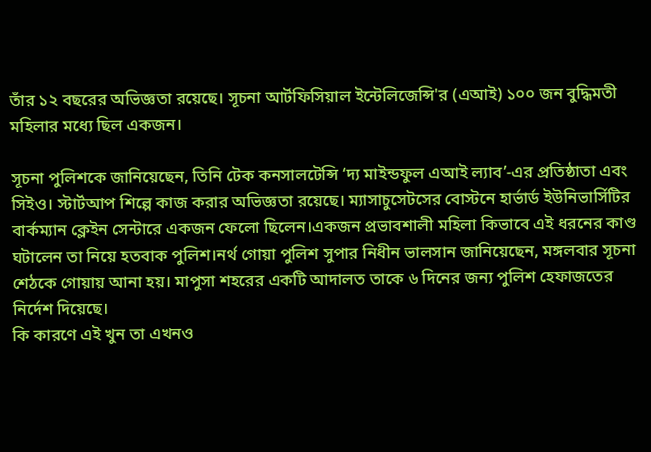তাঁর ১২ বছরের অভিজ্ঞতা রয়েছে। সূচনা আর্টফিসিয়াল ইন্টেলিজেন্সি'র (এআই) ১০০ জন বুদ্ধিমতী মহিলার মধ্যে ছিল একজন।

সূচনা পুলিশকে জানিয়েছেন, তিনি টেক কনসালটেন্সি ‘দ্য মাইন্ডফুল এআই ল্যাব’-এর প্রতিষ্ঠাতা এবং সিইও। স্টার্টআপ শিল্পে কাজ করার অভিজ্ঞতা রয়েছে। ম্যাসাচুসেটসের বোস্টনে হার্ভার্ড ইউনিভার্সিটির বার্কম্যান ক্লেইন সেন্টারে একজন ফেলো ছিলেন।একজন প্রভাবশালী মহিলা কিভাবে এই ধরনের কাণ্ড ঘটালেন তা নিয়ে হতবাক পুলিশ।নর্থ গোয়া পুলিশ সুপার নিধীন ভালসান জানিয়েছেন, মঙ্গলবার সূচনা শেঠকে গোয়ায় আনা হয়। মাপুসা শহরের একটি আদালত তাকে ৬ দিনের জন্য পুলিশ হেফাজতের নির্দেশ দিয়েছে।
কি কারণে এই খুন তা এখনও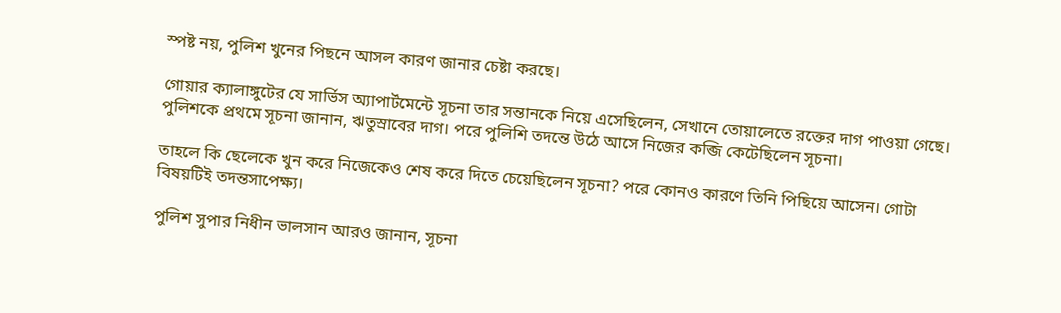স্পষ্ট নয়, পুলিশ খুনের পিছনে আসল কারণ জানার চেষ্টা করছে।

গোয়ার ক্যালাঙ্গুটের যে সার্ভিস অ্যাপার্টমেন্টে সূচনা তার সন্তানকে নিয়ে এসেছিলেন, সেখানে তোয়ালেতে রক্তের দাগ পাওয়া গেছে। পুলিশকে প্রথমে সূচনা জানান, ঋতুস্রাবের দাগ। পরে পুলিশি তদন্তে উঠে আসে নিজের কব্জি কেটেছিলেন সূচনা।

তাহলে কি ছেলেকে খুন করে নিজেকেও শেষ করে দিতে চেয়েছিলেন সূচনা? পরে কোনও কারণে তিনি পিছিয়ে আসেন। গোটা বিষয়টিই তদন্তসাপেক্ষ্য।

পুলিশ সুপার নিধীন ভালসান আরও জানান, সূচনা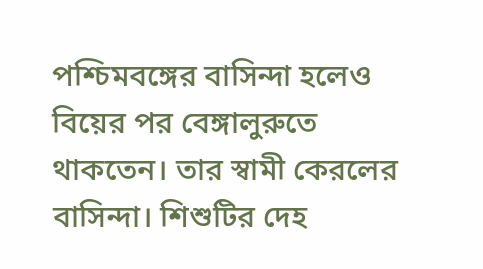পশ্চিমবঙ্গের বাসিন্দা হলেও বিয়ের পর বেঙ্গালুরুতে থাকতেন। তার স্বামী কেরলের বাসিন্দা। শিশুটির দেহ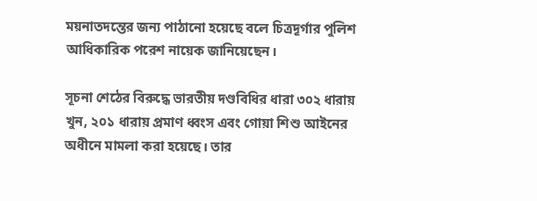ময়নাতদন্তের জন্য পাঠানো হয়েছে বলে চিত্রদূর্গার পুলিশ আধিকারিক পরেশ নায়েক জানিয়েছেন।

সূচনা শেঠের বিরুদ্ধে ভারতীয় দণ্ডবিধির ধারা ৩০২ ধারায় খুন, ২০১ ধারায় প্রমাণ ধ্বংস এবং গোয়া শিশু আইনের অধীনে মামলা করা হয়েছে। তার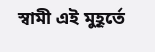স্বামী এই মুহূর্তে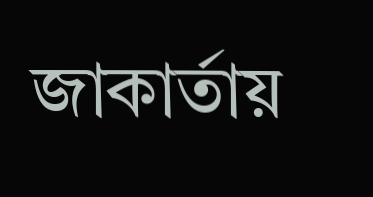জাকার্তায়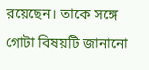রয়েছেন। তাকে সঙ্গে গোটা বিষয়টি জানানো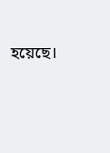হয়েছে।